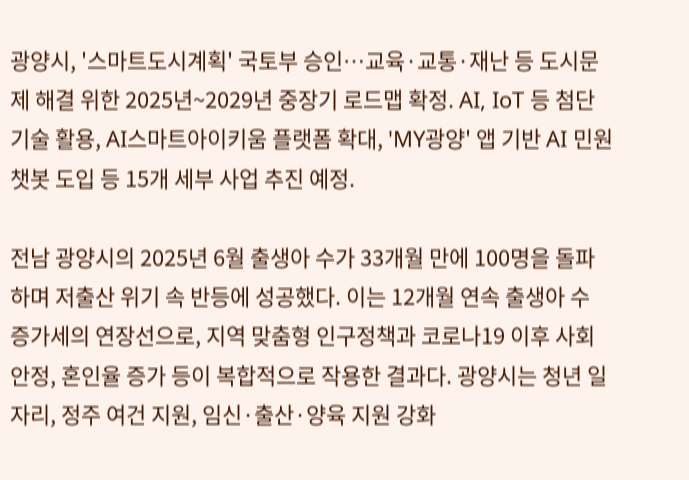광양시, '스마트도시계획' 국토부 승인…교육·교통·재난 등 도시문제 해결 위한 2025년~2029년 중장기 로드맵 확정. AI, IoT 등 첨단기술 활용, AI스마트아이키움 플랫폼 확대, 'MY광양' 앱 기반 AI 민원 챗봇 도입 등 15개 세부 사업 추진 예정.

전남 광양시의 2025년 6월 출생아 수가 33개월 만에 100명을 돌파하며 저출산 위기 속 반등에 성공했다. 이는 12개월 연속 출생아 수 증가세의 연장선으로, 지역 맞춤형 인구정책과 코로나19 이후 사회 안정, 혼인율 증가 등이 복합적으로 작용한 결과다. 광양시는 청년 일자리, 정주 여건 지원, 임신·출산·양육 지원 강화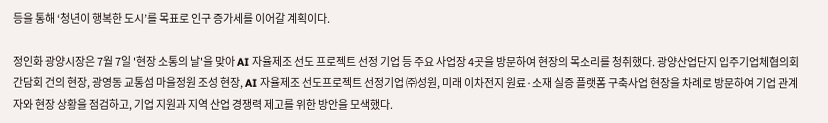등을 통해 ‘청년이 행복한 도시’를 목표로 인구 증가세를 이어갈 계획이다.

정인화 광양시장은 7월 7일 '현장 소통의 날'을 맞아 AI 자율제조 선도 프로젝트 선정 기업 등 주요 사업장 4곳을 방문하여 현장의 목소리를 청취했다. 광양산업단지 입주기업체협의회 간담회 건의 현장, 광영동 교통섬 마을정원 조성 현장, AI 자율제조 선도프로젝트 선정기업 ㈜성원, 미래 이차전지 원료·소재 실증 플랫폼 구축사업 현장을 차례로 방문하여 기업 관계자와 현장 상황을 점검하고, 기업 지원과 지역 산업 경쟁력 제고를 위한 방안을 모색했다.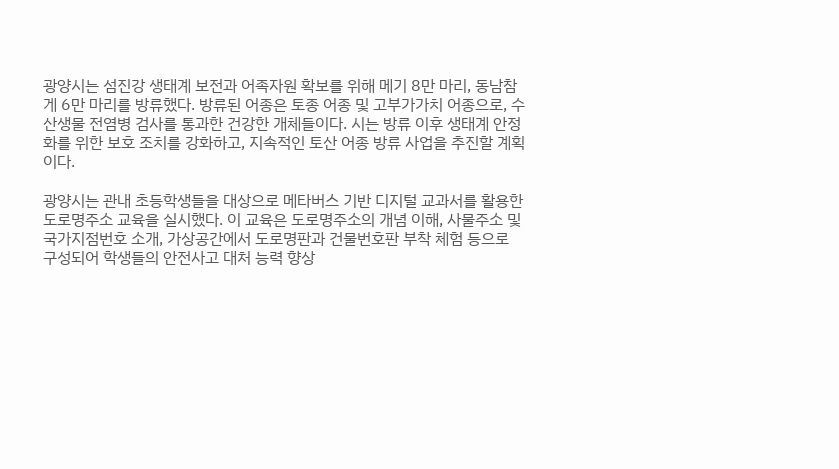광양시는 섬진강 생태계 보전과 어족자원 확보를 위해 메기 8만 마리, 동남참게 6만 마리를 방류했다. 방류된 어종은 토종 어종 및 고부가가치 어종으로, 수산생물 전염병 검사를 통과한 건강한 개체들이다. 시는 방류 이후 생태계 안정화를 위한 보호 조치를 강화하고, 지속적인 토산 어종 방류 사업을 추진할 계획이다.

광양시는 관내 초등학생들을 대상으로 메타버스 기반 디지털 교과서를 활용한 도로명주소 교육을 실시했다. 이 교육은 도로명주소의 개념 이해, 사물주소 및 국가지점번호 소개, 가상공간에서 도로명판과 건물번호판 부착 체험 등으로 구성되어 학생들의 안전사고 대처 능력 향상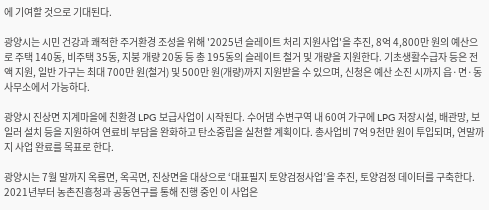에 기여할 것으로 기대된다.

광양시는 시민 건강과 쾌적한 주거환경 조성을 위해 '2025년 슬레이트 처리 지원사업'을 추진, 8억 4,800만 원의 예산으로 주택 140동, 비주택 35동, 지붕 개량 20동 등 총 195동의 슬레이트 철거 및 개량을 지원한다. 기초생활수급자 등은 전액 지원, 일반 가구는 최대 700만 원(철거) 및 500만 원(개량)까지 지원받을 수 있으며, 신청은 예산 소진 시까지 읍·면·동사무소에서 가능하다.

광양시 진상면 지계마을에 친환경 LPG 보급사업이 시작된다. 수어댐 수변구역 내 60여 가구에 LPG 저장시설, 배관망, 보일러 설치 등을 지원하여 연료비 부담을 완화하고 탄소중립을 실천할 계획이다. 총사업비 7억 9천만 원이 투입되며, 연말까지 사업 완료를 목표로 한다.

광양시는 7월 말까지 옥룡면, 옥곡면, 진상면을 대상으로 ‘대표필지 토양검정사업’을 추진, 토양검정 데이터를 구축한다. 2021년부터 농촌진흥청과 공동연구를 통해 진행 중인 이 사업은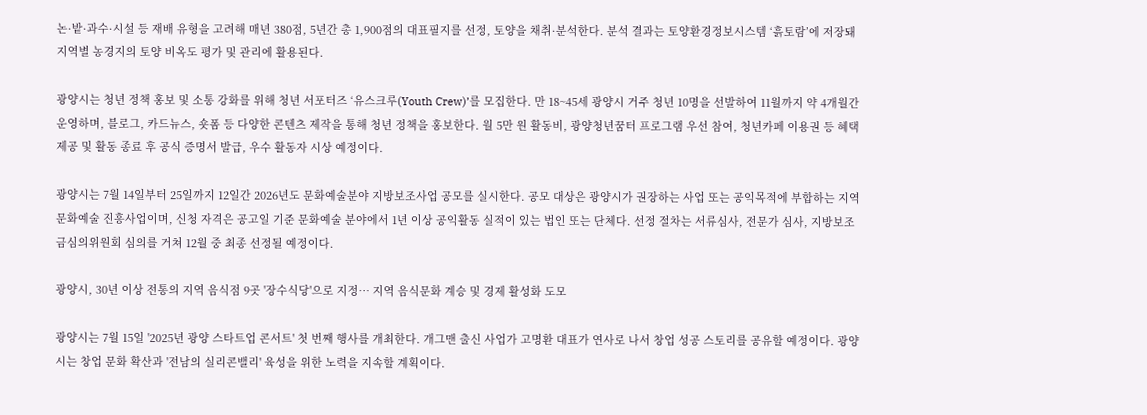논·밭·과수·시설 등 재배 유형을 고려해 매년 380점, 5년간 총 1,900점의 대표필지를 선정, 토양을 채취·분석한다. 분석 결과는 토양환경정보시스템 ‘흙토람’에 저장돼 지역별 농경지의 토양 비옥도 평가 및 관리에 활용된다.

광양시는 청년 정책 홍보 및 소통 강화를 위해 청년 서포터즈 ‘유스크루(Youth Crew)’를 모집한다. 만 18~45세 광양시 거주 청년 10명을 선발하여 11월까지 약 4개월간 운영하며, 블로그, 카드뉴스, 숏폼 등 다양한 콘텐츠 제작을 통해 청년 정책을 홍보한다. 월 5만 원 활동비, 광양청년꿈터 프로그램 우선 참여, 청년카페 이용권 등 혜택 제공 및 활동 종료 후 공식 증명서 발급, 우수 활동자 시상 예정이다.

광양시는 7월 14일부터 25일까지 12일간 2026년도 문화예술분야 지방보조사업 공모를 실시한다. 공모 대상은 광양시가 권장하는 사업 또는 공익목적에 부합하는 지역 문화예술 진흥사업이며, 신청 자격은 공고일 기준 문화예술 분야에서 1년 이상 공익활동 실적이 있는 법인 또는 단체다. 선정 절차는 서류심사, 전문가 심사, 지방보조금심의위원회 심의를 거쳐 12월 중 최종 선정될 예정이다.

광양시, 30년 이상 전통의 지역 음식점 9곳 '장수식당'으로 지정… 지역 음식문화 계승 및 경제 활성화 도모

광양시는 7월 15일 '2025년 광양 스타트업 콘서트' 첫 번째 행사를 개최한다. 개그맨 출신 사업가 고명환 대표가 연사로 나서 창업 성공 스토리를 공유할 예정이다. 광양시는 창업 문화 확산과 '전남의 실리콘밸리' 육성을 위한 노력을 지속할 계획이다.